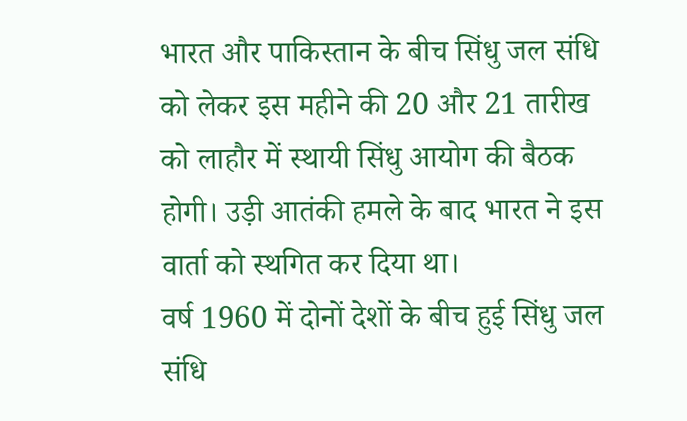भारत और पाकिस्तान के बीच सिंधु जल संधि को लेकर इस महीने की 20 और 21 तारीख को लाहौर में स्थायी सिंधु आयोग की बैठक होगी। उड़ी आतंकी हमले के बाद भारत ने इस वार्ता को स्थगित कर दिया था।
वर्ष 1960 में दोनों देशों के बीच हुई सिंधु जल संधि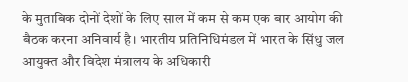के मुताबिक दोनों देशों के लिए साल में कम से कम एक बार आयोग की बैठक करना अनिवार्य है। भारतीय प्रतिनिधिमंडल में भारत के सिंधु जल आयुक्त और विदेश मंत्रालय के अधिकारी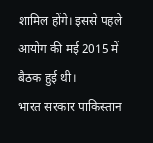शामिल होंगे। इससे पहले आयोग की मई 2015 में बैठक हुई थी।
भारत सरकार पाकिस्तान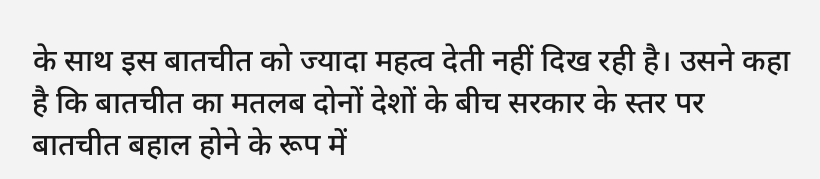के साथ इस बातचीत को ज्यादा महत्व देती नहीं दिख रही है। उसने कहा है कि बातचीत का मतलब दोनों देशों के बीच सरकार के स्तर पर बातचीत बहाल होने के रूप में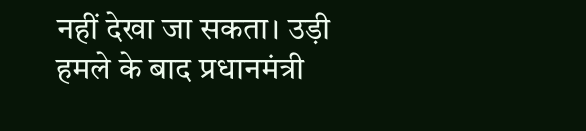नहीं देखा जा सकता। उड़ी हमले के बाद प्रधानमंत्री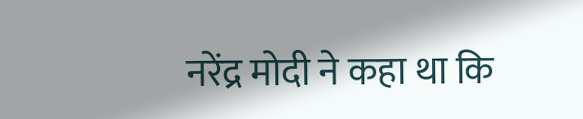नरेंद्र मोदी ने कहा था कि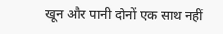खून और पानी दोनों एक साथ नहीं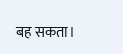बह सकता।